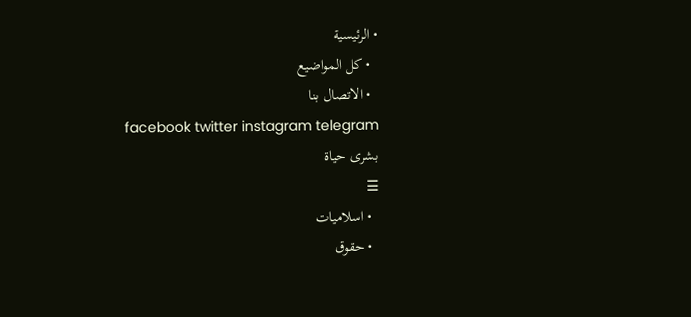• الرئيسية
  • كل المواضيع
  • الاتصال بنا
facebook twitter instagram telegram
بشرى حياة
☰
  • اسلاميات
  • حقوق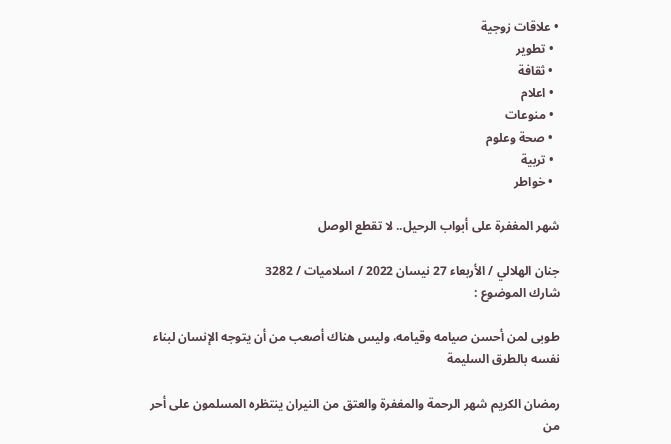• علاقات زوجية
  • تطوير
  • ثقافة
  • اعلام
  • منوعات
  • صحة وعلوم
  • تربية
  • خواطر

شهر المغفرة على أبواب الرحيل.. لا تقطع الوصل

جنان الهلالي / الأربعاء 27 نيسان 2022 / اسلاميات / 3282
شارك الموضوع :

طوبى لمن أحسن صيامه وقيامه، وليس هناك أصعب من أن يتوجه الإنسان لبناء نفسه بالطرق السليمة

رمضان الكريم شهر الرحمة والمغفرة والعتق من النيران ينتظره المسلمون على أحر من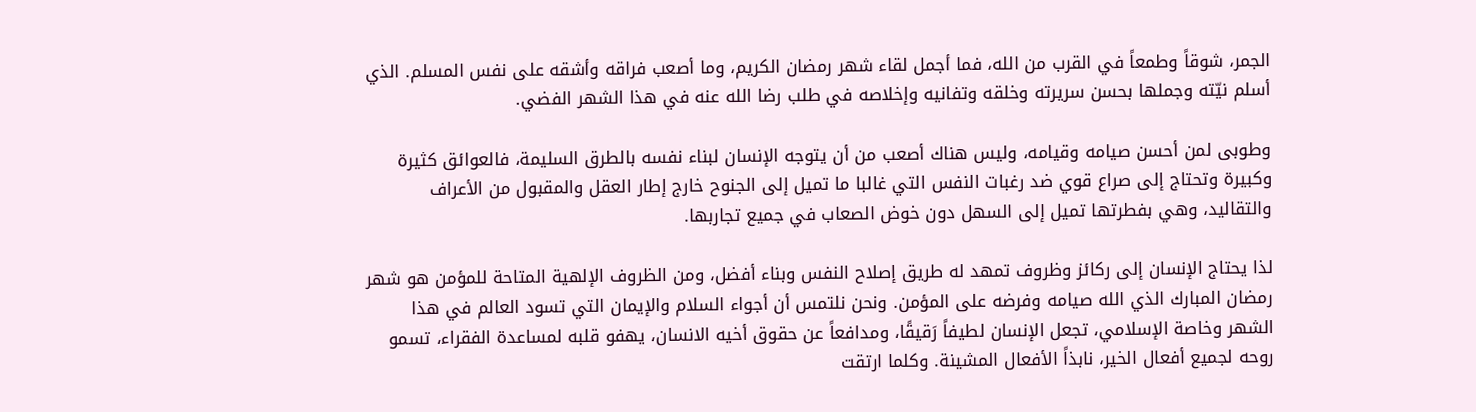الجمر، شوقاً وطمعاً في القرب من الله، فما أجمل لقاء شهر رمضان الكريم، وما أصعب فراقه وأشقه على نفس المسلم. الذي أسلم نيّته وجملها بحسن سريرته وخلقه وتفانيه وإخلاصه في طلب رضا الله عنه في هذا الشهر الفضي.

وطوبى لمن أحسن صيامه وقيامه، وليس هناك أصعب من أن يتوجه الإنسان لبناء نفسه بالطرق السليمة، فالعوائق كثيرة وكبيرة وتحتاج إلى صراع قوي ضد رغبات النفس التي غالبا ما تميل إلى الجنوح خارج إطار العقل والمقبول من الأعراف والتقاليد، وهي بفطرتها تميل إلى السهل دون خوض الصعاب في جميع تجاربها.

لذا يحتاج الإنسان إلى ركائز وظروف تمهد له طريق إصلاح النفس وبناء أفضل، ومن الظروف الإلهية المتاحة للمؤمن هو شهر رمضان المبارك الذي الله صيامه وفرضه على المؤمن. ونحن نلتمس أن أجواء السلام والإيمان التي تسود العالم في هذا الشهر وخاصة الإسلامي، تجعل الإنسان لطيفاً رَقيقًا، ومدافعاً عن حقوق أخيه الانسان، يهفو قلبه لمساعدة الفقراء، تسمو روحه لجميع أفعال الخير، نابذاً الأفعال المشينة. وكلما ارتقت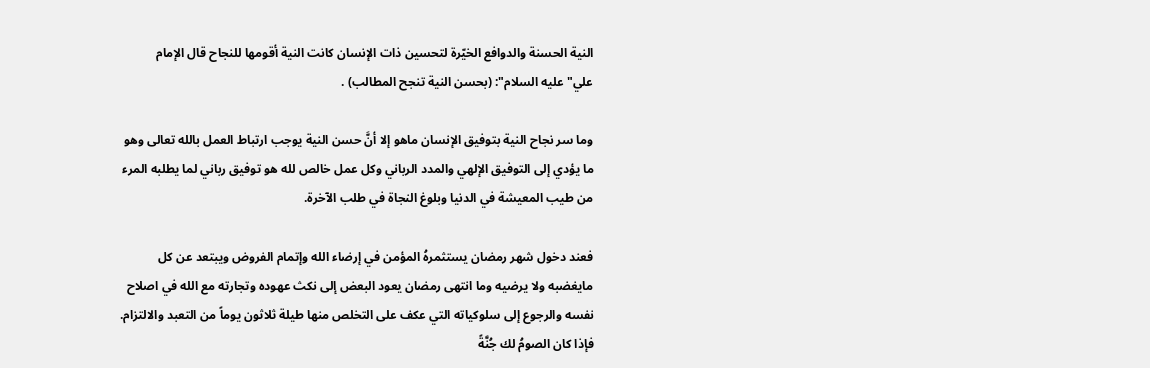النية الحسنة والدوافع الخيّرة لتحسين ذات الإنسان كانت النية أقومها للنجاح قال الإمام علي"عليه السلام": (بحسن النية تنجح المطالب) .

وما سر نجاح النية بتوفيق الإنسان ماهو إلا أنَّ حسن النية يوجب ارتباط العمل بالله تعالى وهو ما يؤدي إلى التوفيق الإلهي والمدد الرباني وكل عمل خالص لله هو توفيق رباني لما يطلبه المرء من طيب المعيشة في الدنيا وبلوغ النجاة في طلب الآخرة.

فعند دخول شهر رمضان يستثمرهُ المؤمن في إرضاء الله وإتمام الفروض ويبتعد عن كل مايغضبه ولا يرضيه وما انتهى رمضان يعود البعض إلى نكث عهوده وتجارته مع الله في اصلاح نفسه والرجوع إلى سلوكياته التي عكف على التخلص منها طيلة ثلاثون يوماً من التعبد والالتزام. فإذا كان الصومُ لك جُنَّةً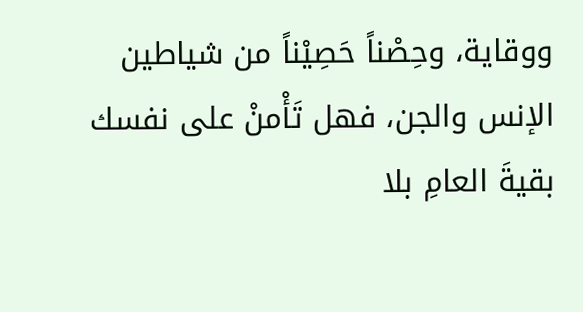ووقاية، وحِصْناً حَصِيْناً من شياطين الإنس والجن، فهل تَأْمنْ على نفسك بقيةَ العامِ بلا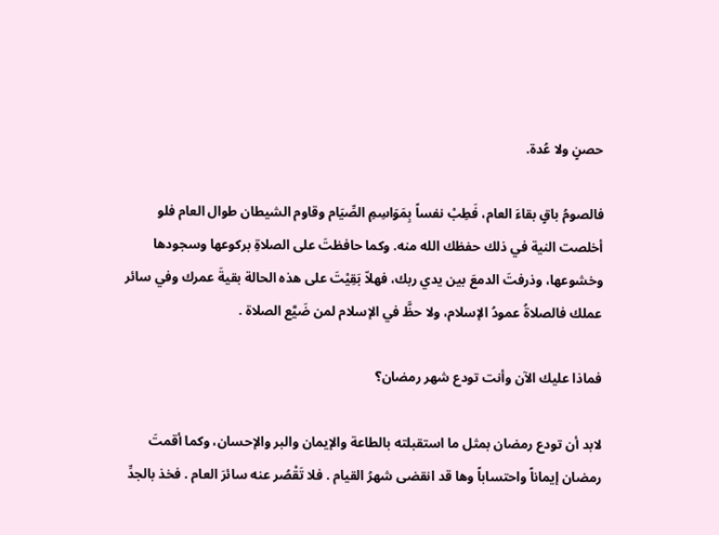حصنٍ ولا عُدة.

فالصومُ باقٍ بقاءَ العام، فَطِبْ نفساً بِمَوَاسِمِ الصِّيَام وقاوم الشيطان طوال العام فلو أخلصت النية في ذلك حفظك الله منه. وكما حافظتَ على الصلاةِ بركوعها وسجودها وخشوعها، وذرفتَ الدمعَ بين يدي ربك، فهلاّ بَقِيْتَ على هذه الحالة بقيةَ عمرك وفي سائر عملك فالصلاةُ عمودُ الإسلام، ولا حظَّ في الإسلام لمن ضَيَّع الصلاة .

فماذا عليك الآن وأنت تودع شهر رمضان؟

لابد أن تودع رمضان بمثل ما استقبلته بالطاعة والإيمان والبر والإحسان، وكما أقمتَ رمضان إيماناً واحتساباً وها قد انقضى شهرُ القيام . فلا تَقْصُر عنه سائرَ العام . فخذ بالجدِّ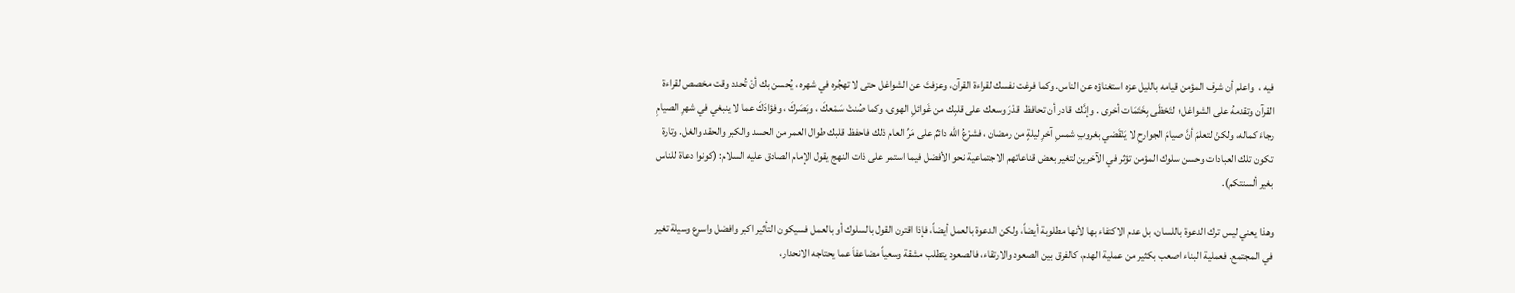فيه ،  واعلم أن شرف المؤمن قيامه بالليل عزه استغناؤه عن الناس. وكما فرغت نفسك لقراءة القرآن، وعزفتَ عن الشواغل حتى لا تهجُره في شهره ، يُحسن بك أنْ تُحدد وقت مخصص لقراءة القرآن وتقدمهُ على الشواغل؛  لتَحْظَى بِخَتَمَات أخرى . وإنَّك  قادر أن تحافظ  قدْرَ وسعك على قلبِك من غَوائلِ الهوى، وكما صُنتْ سَمْعكَ ، وبَصَركَ ، وفؤادَكَ عما لا ينبغي في شهرِ الصيامِ رجاءَ كماله، ولكنْ لتعلمَ أنَّ صيامَ الجوارحِ لا يَنْقَضي بغروبِ شمسِ آخرِ ليلةٍ من رمضان ، فشرْعُ الله دائمٌ على مَرِّ العام ذلك فاحفظ قلبك طوال العمر من الحسد والكبر والحقد والغل. وتارة تكون تلك العبادات وحسن سلوك المؤمن تؤثر في الآخرين لتغير بعض قناعاتهم الاجتماعية نحو الأفضل فيما استمر على ذات النهج يقول الإمام الصادق عليه السلام: (كونوا دعاة للناس بغير ألسنتكم).

وهذا يعني ليس ترك الدعوة باللسان، بل عدم الاكتفاء بها لأنها مطلوبة أيضاً، ولكن الدعوة بالعمل أيضاً، فإذا اقترن القول بالسلوك أو بالعمل فسيكون التأثير اكبر وافضل واسرع وسيلة تغير في المجتمع. فعملية البناء اصعب بكثير من عملية الهدم، كالفرق بين الصعود والارتقاء، فالصعود يتطلب مشقة وسعياً مضاعفاَ عما يحتاجه الانحدار،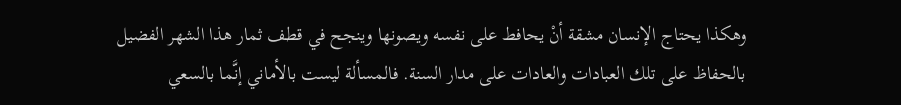وهكذا يحتاج الإنسان مشقة أنْ يحافط على نفسه ويصونها وينجح في قطف ثمار هذا الشهر الفضيل بالحفاظ على تلك العبادات والعادات على مدار السنة. فالمسألة ليست بالأماني إنَّما بالسعي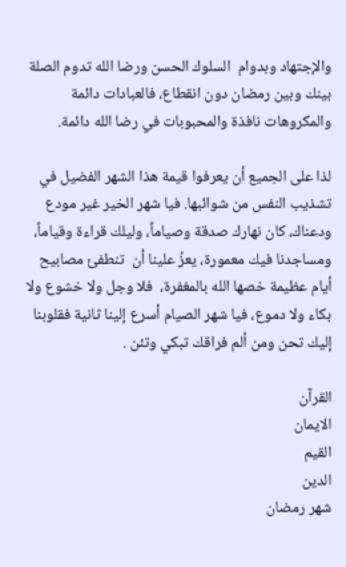والإجتهاد وبدوام  السلوك الحسن ورضا الله تدوم الصلة بينك وبين رمضان دون انقطاع، فالعبادات دائمة والمكروهات نافذة والمحبوبات في رضا الله دائمة.

لذا على الجميع أن يعرفوا قيمة هذا الشهر الفضيل في تشذيب النفس من شوائبها. فيا شهر الخير غير مودع ودعناك، كان نهارك صدقة وصياماً، وليلك قراءة وقياماً، ومساجدنا فيك معمورة، يعزُ علينا أن  تنطفئ مصابيح أيام عظيمة خصها الله بالمغفرة،  فلا وجل ولا خشوع ولا بكاء ولا دموع، فيا شهر الصيام أسرع إلينا ثانية فقلوبنا إليك تحن ومن ألم فراقك تبكي وتئن .

القرآن
الايمان
القيم
الدين
شهر رمضان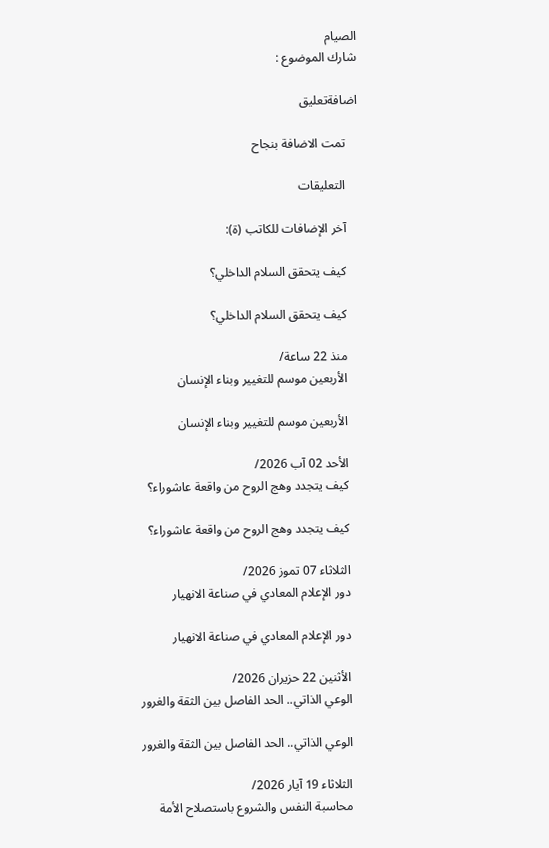الصيام
شارك الموضوع :

اضافةتعليق

    تمت الاضافة بنجاح

    التعليقات

    آخر الإضافات للكاتب (ة):

    كيف يتحقق السلام الداخلي؟

    كيف يتحقق السلام الداخلي؟

    منذ 22 ساعة/
    الأربعين موسم للتغيير وبناء الإنسان

    الأربعين موسم للتغيير وبناء الإنسان

    الأحد 02 آب 2026/
    كيف يتجدد وهج الروح من واقعة عاشوراء؟

    كيف يتجدد وهج الروح من واقعة عاشوراء؟

    الثلاثاء 07 تموز 2026/
    دور الإعلام المعادي في صناعة الانهيار

    دور الإعلام المعادي في صناعة الانهيار

    الأثنين 22 حزيران 2026/
    الوعي الذاتي.. الحد الفاصل بين الثقة والغرور

    الوعي الذاتي.. الحد الفاصل بين الثقة والغرور

    الثلاثاء 19 آيار 2026/
    محاسبة النفس والشروع باستصلاح الأمة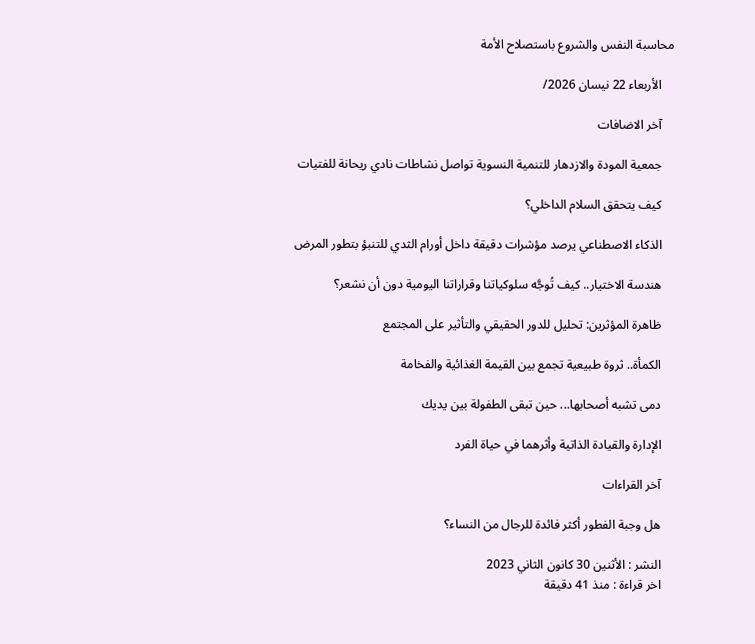محاسبة النفس والشروع باستصلاح الأمة

    الأربعاء 22 نيسان 2026/

    آخر الاضافات

    جمعية المودة والازدهار للتنمية النسوية تواصل نشاطات نادي ريحانة للفتيات

    كيف يتحقق السلام الداخلي؟

    الذكاء الاصطناعي يرصد مؤشرات دقيقة داخل أورام الثدي للتنبؤ بتطور المرض

    هندسة الاختيار.. كيف تُوجَّه سلوكياتنا وقراراتنا اليومية دون أن نشعر؟

    ظاهرة المؤثرين: تحليل للدور الحقيقي والتأثير على المجتمع

    الكمأة.. ثروة طبيعية تجمع بين القيمة الغذائية والفخامة

    دمى تشبه أصحابها... حين تبقى الطفولة بين يديك

    الإدارة والقيادة الذاتية وأثرهما في حياة الفرد

    آخر القراءات

    هل وجبة الفطور أكثر فائدة للرجال من النساء؟

    النشر : الأثنين 30 كانون الثاني 2023
    اخر قراءة : منذ 41 دقيقة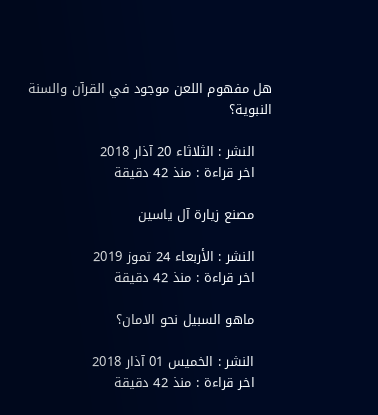هل مفهوم اللعن موجود في القرآن والسنة النبویة؟

    النشر : الثلاثاء 20 آذار 2018
    اخر قراءة : منذ 42 دقيقة

    مصنع زيارة آل ياسين

    النشر : الأربعاء 24 تموز 2019
    اخر قراءة : منذ 42 دقيقة

    ماهو السبيل نحو الامان؟

    النشر : الخميس 01 آذار 2018
    اخر قراءة : منذ 42 دقيقة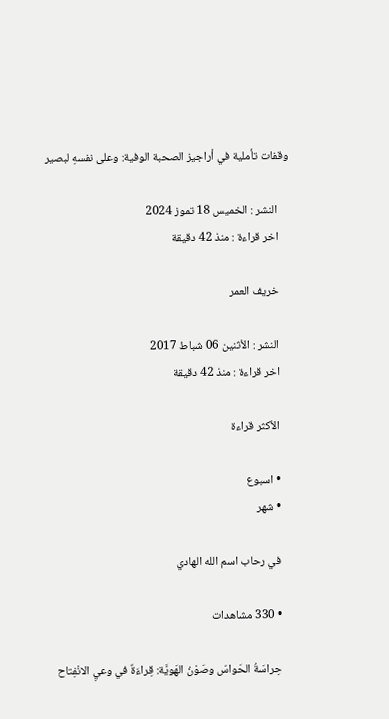وقفات تأملية في أراجيز الصحبة الوفية: وعلى نفسهِ لبصير

    النشر : الخميس 18 تموز 2024
    اخر قراءة : منذ 42 دقيقة

    خريف العمر

    النشر : الأثنين 06 شباط 2017
    اخر قراءة : منذ 42 دقيقة

    الأكثر قراءة

    • اسبوع
    • شهر

    في رحاب اسم الله الهادي

    • 330 مشاهدات

    حِراسَةُ الحَواسّ وصَوْنُ الهَويَّة: قِراءَةٌ في وعيِ الانْفِتاح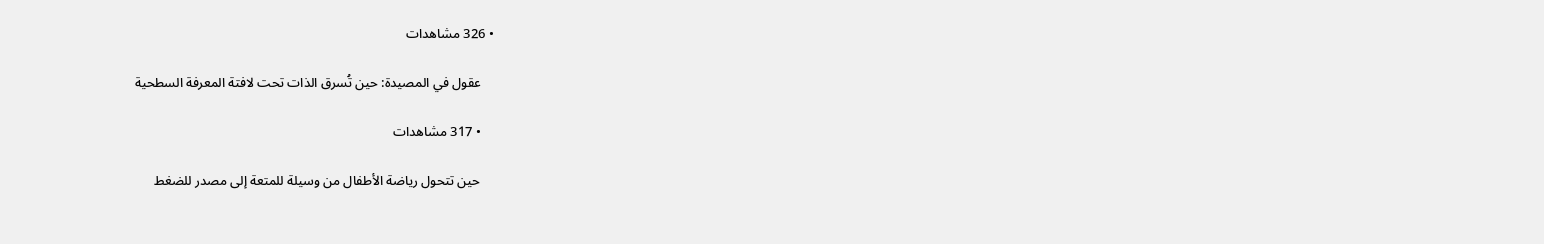• 326 مشاهدات

    عقول في المصيدة: حين تُسرق الذات تحت لافتة المعرفة السطحية

    • 317 مشاهدات

    حين تتحول رياضة الأطفال من وسيلة للمتعة إلى مصدر للضغط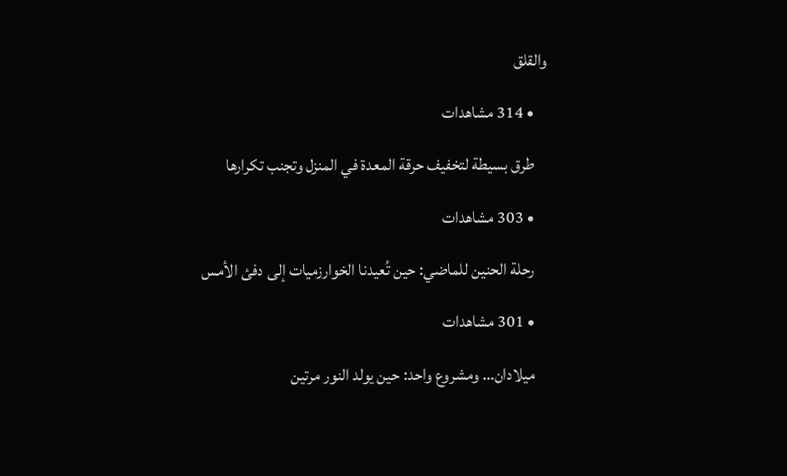والقلق

    • 314 مشاهدات

    طرق بسيطة لتخفيف حرقة المعدة في المنزل وتجنب تكرارها

    • 303 مشاهدات

    رحلة الحنين للماضي: حين تُعيدنا الخوارزميات إلى دفئ الأمس

    • 301 مشاهدات

    ميلادان… ومشروع واحد: حين يولد النور مرتين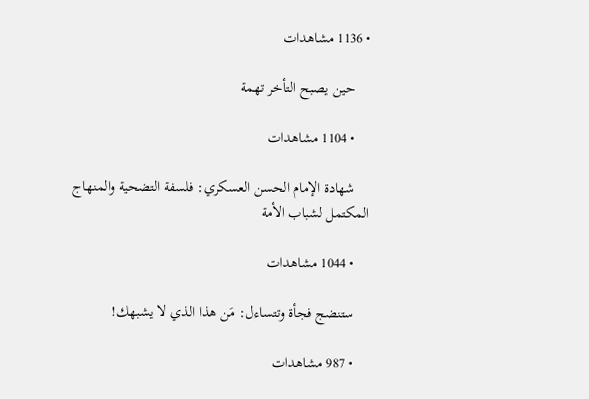• 1136 مشاهدات

    حين يصبح التأخر تهمة

    • 1104 مشاهدات

    شهادة الإمام الحسن العسكري: فلسفة التضحية والمنهاج المكتمل لشباب الأمة

    • 1044 مشاهدات

    ستنضج فجأة وتتساءل: مَن هذا الذي لا يشبهك!

    • 987 مشاهدات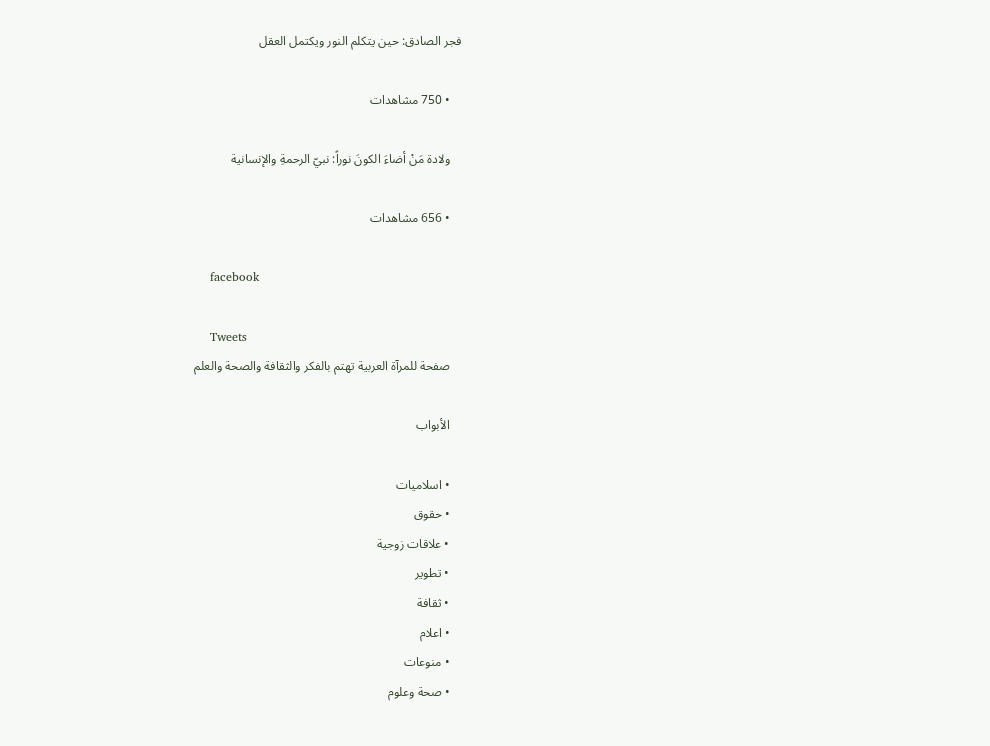فجر الصادق: حين يتكلم النور ويكتمل العقل

    • 750 مشاهدات

    ولادة مَنْ أضاءَ الكونَ نوراً: نبيّ الرحمةِ والإنسانية

    • 656 مشاهدات

    facebook

    Tweets
    صفحة للمرآة العربية تهتم بالفكر والثقافة والصحة والعلم

    الأبواب

    • اسلاميات
    • حقوق
    • علاقات زوجية
    • تطوير
    • ثقافة
    • اعلام
    • منوعات
    • صحة وعلوم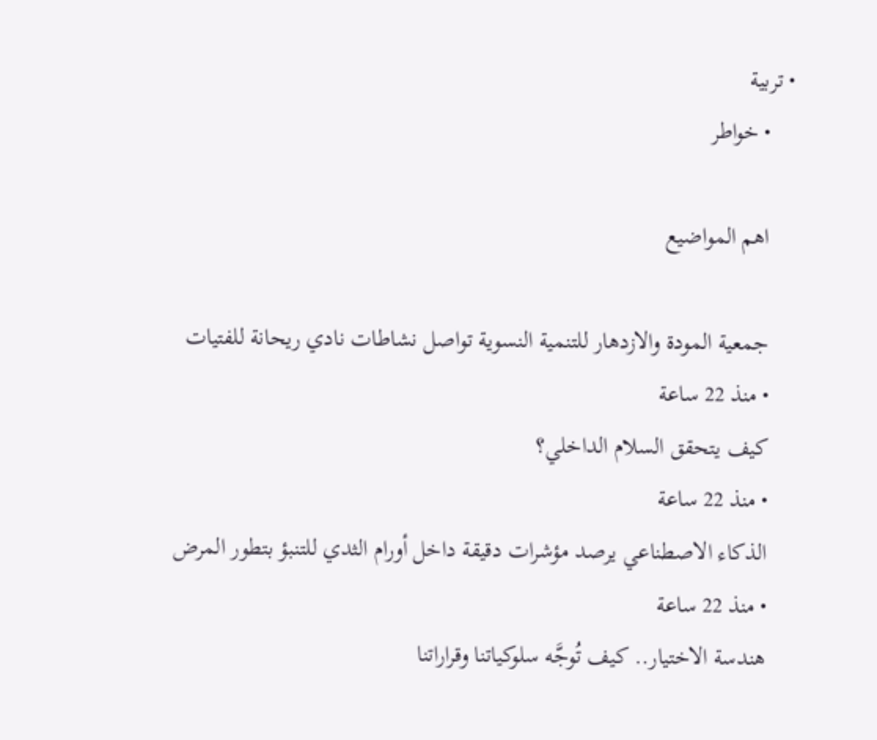• تربية
    • خواطر

    اهم المواضيع

    جمعية المودة والازدهار للتنمية النسوية تواصل نشاطات نادي ريحانة للفتيات
    • منذ 22 ساعة
    كيف يتحقق السلام الداخلي؟
    • منذ 22 ساعة
    الذكاء الاصطناعي يرصد مؤشرات دقيقة داخل أورام الثدي للتنبؤ بتطور المرض
    • منذ 22 ساعة
    هندسة الاختيار.. كيف تُوجَّه سلوكياتنا وقراراتنا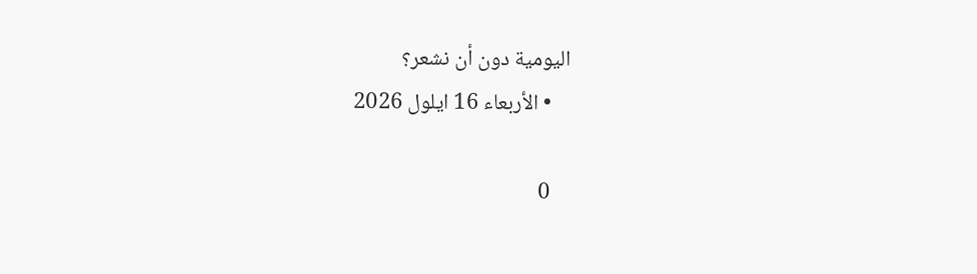اليومية دون أن نشعر؟
    • الأربعاء 16 ايلول 2026

    0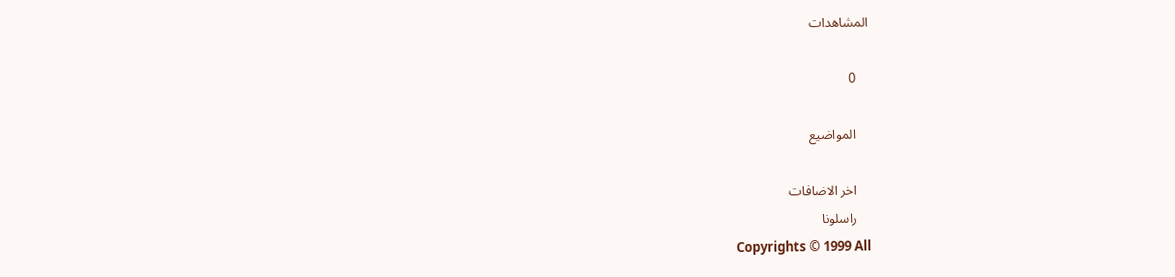المشاهدات

    0

    المواضيع

    اخر الاضافات
    راسلونا
    Copyrights © 1999 All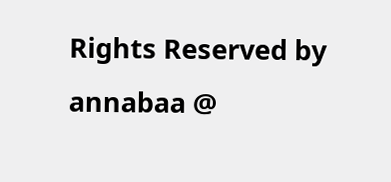Rights Reserved by annabaa @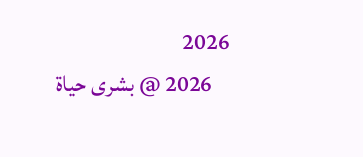2026
    2026 @ بشرى حياة